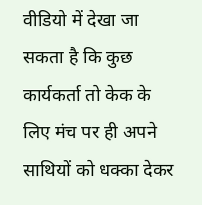वीडियो में देखा जा सकता है कि कुछ कार्यकर्ता तो केक के लिए मंच पर ही अपने साथियों को धक्का देकर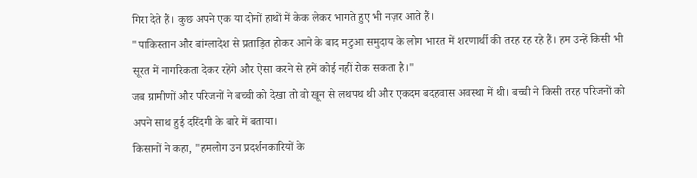गिरा देते हैं। कुछ अपने एक या दोनों हाथों में केक लेकर भागते हुए भी नज़र आते हैं।
"पाकिस्तान और बांग्लादेश से प्रताड़ित होकर आने के बाद मटुआ समुदाय के लोग भारत में शरणार्थी की तरह रह रहे हैं। हम उन्हें किसी भी सूरत में नागरिकता देकर रहेंगे और ऐसा करने से हमें कोई नहीं रोक सकता है।"
जब ग्रामीणों और परिजनों ने बच्ची को देखा तो वो खून से लथपथ थी और एकदम बदहवास अवस्था में थी। बच्ची ने किसी तरह परिजनों को अपने साथ हुई दरिंदगी के बारे में बताया।
किसानों ने कहा, "हमलोग उन प्रदर्शनकारियों के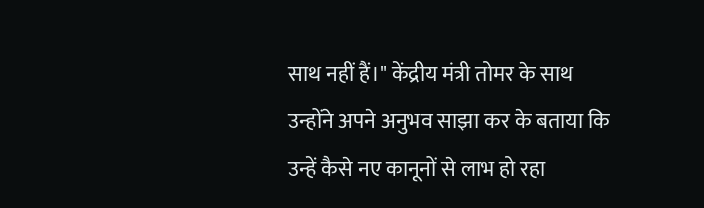साथ नहीं हैं।" केंद्रीय मंत्री तोमर के साथ उन्होंने अपने अनुभव साझा कर के बताया कि उन्हें कैसे नए कानूनों से लाभ हो रहा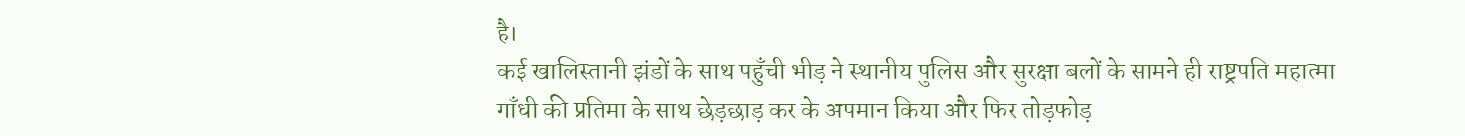है।
कई खालिस्तानी झंडों के साथ पहुँची भीड़ ने स्थानीय पुलिस और सुरक्षा बलों के सामने ही राष्ट्रपति महात्मा गाँधी की प्रतिमा के साथ छेड़छाड़ कर के अपमान किया और फिर तोड़फोड़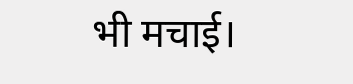भी मचाई।